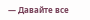— Давайте все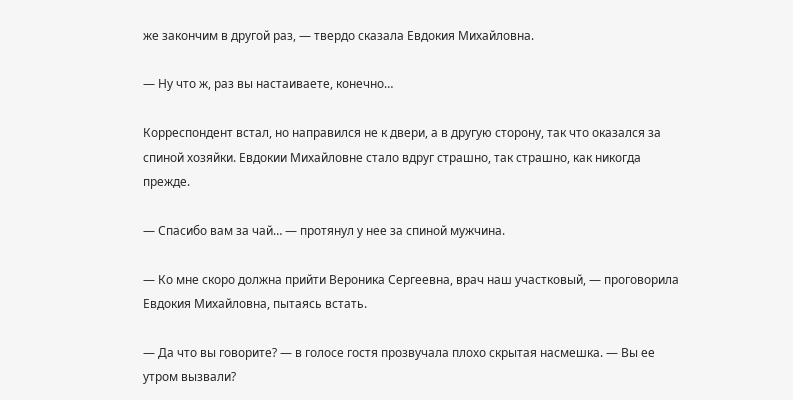же закончим в другой раз, — твердо сказала Евдокия Михайловна.

— Ну что ж, раз вы настаиваете, конечно…

Корреспондент встал, но направился не к двери, а в другую сторону, так что оказался за спиной хозяйки. Евдокии Михайловне стало вдруг страшно, так страшно, как никогда прежде.

— Спасибо вам за чай… — протянул у нее за спиной мужчина.

— Ко мне скоро должна прийти Вероника Сергеевна, врач наш участковый, — проговорила Евдокия Михайловна, пытаясь встать.

— Да что вы говорите? — в голосе гостя прозвучала плохо скрытая насмешка. — Вы ее утром вызвали?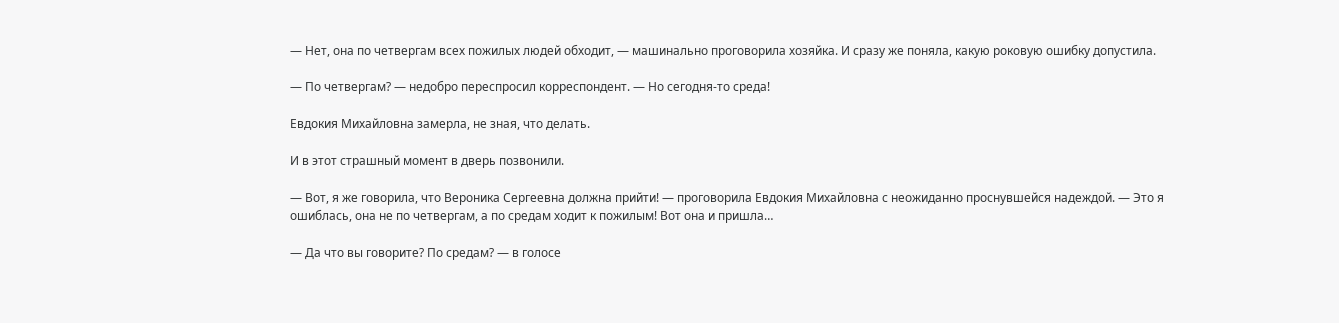— Нет, она по четвергам всех пожилых людей обходит, — машинально проговорила хозяйка. И сразу же поняла, какую роковую ошибку допустила.

— По четвергам? — недобро переспросил корреспондент. — Но сегодня-то среда!

Евдокия Михайловна замерла, не зная, что делать.

И в этот страшный момент в дверь позвонили.

— Вот, я же говорила, что Вероника Сергеевна должна прийти! — проговорила Евдокия Михайловна с неожиданно проснувшейся надеждой. — Это я ошиблась, она не по четвергам, а по средам ходит к пожилым! Вот она и пришла…

— Да что вы говорите? По средам? — в голосе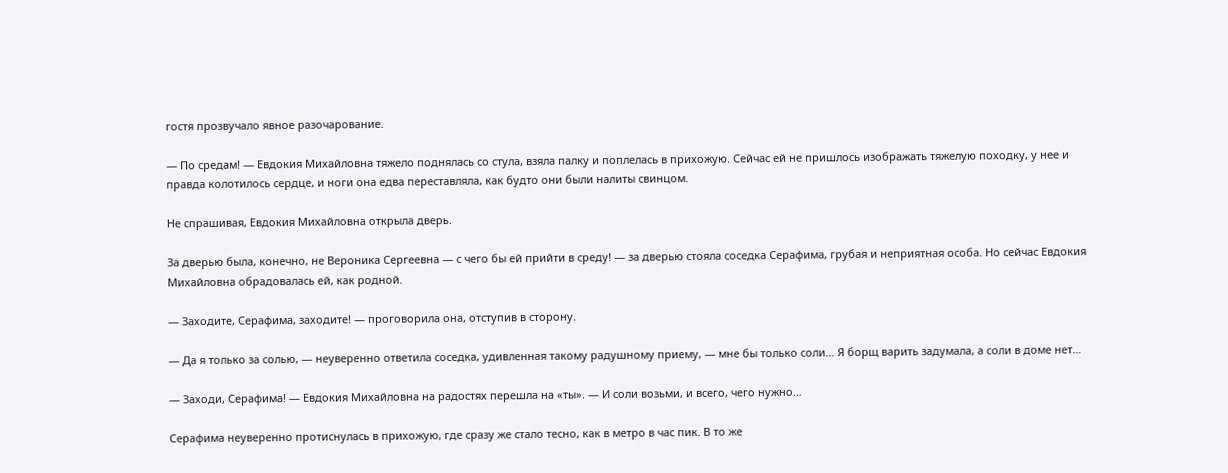гостя прозвучало явное разочарование.

— По средам! — Евдокия Михайловна тяжело поднялась со стула, взяла палку и поплелась в прихожую. Сейчас ей не пришлось изображать тяжелую походку, у нее и правда колотилось сердце, и ноги она едва переставляла, как будто они были налиты свинцом.

Не спрашивая, Евдокия Михайловна открыла дверь.

За дверью была, конечно, не Вероника Сергеевна — с чего бы ей прийти в среду! — за дверью стояла соседка Серафима, грубая и неприятная особа. Но сейчас Евдокия Михайловна обрадовалась ей, как родной.

— Заходите, Серафима, заходите! — проговорила она, отступив в сторону.

— Да я только за солью, — неуверенно ответила соседка, удивленная такому радушному приему, — мне бы только соли… Я борщ варить задумала, а соли в доме нет…

— Заходи, Серафима! — Евдокия Михайловна на радостях перешла на «ты». — И соли возьми, и всего, чего нужно…

Серафима неуверенно протиснулась в прихожую, где сразу же стало тесно, как в метро в час пик. В то же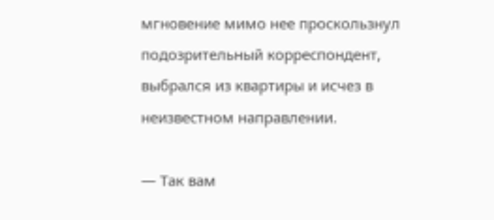мгновение мимо нее проскользнул подозрительный корреспондент, выбрался из квартиры и исчез в неизвестном направлении.

— Так вам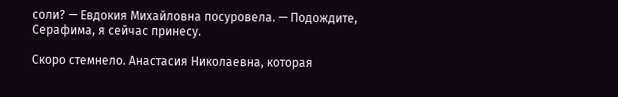соли? — Евдокия Михайловна посуровела. — Подождите, Серафима, я сейчас принесу.

Скоро стемнело. Анастасия Николаевна, которая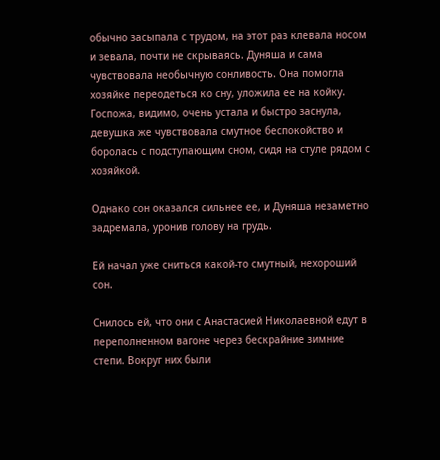обычно засыпала с трудом, на этот раз клевала носом и зевала, почти не скрываясь. Дуняша и сама чувствовала необычную сонливость. Она помогла хозяйке переодеться ко сну, уложила ее на койку. Госпожа, видимо, очень устала и быстро заснула, девушка же чувствовала смутное беспокойство и боролась с подступающим сном, сидя на стуле рядом с хозяйкой.

Однако сон оказался сильнее ее, и Дуняша незаметно задремала, уронив голову на грудь.

Ей начал уже сниться какой-то смутный, нехороший сон.

Снилось ей, что они с Анастасией Николаевной едут в переполненном вагоне через бескрайние зимние степи. Вокруг них были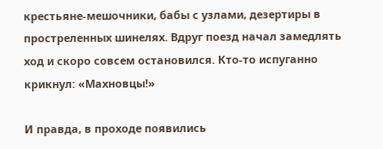крестьяне-мешочники, бабы с узлами, дезертиры в простреленных шинелях. Вдруг поезд начал замедлять ход и скоро совсем остановился. Кто-то испуганно крикнул: «Махновцы!»

И правда, в проходе появились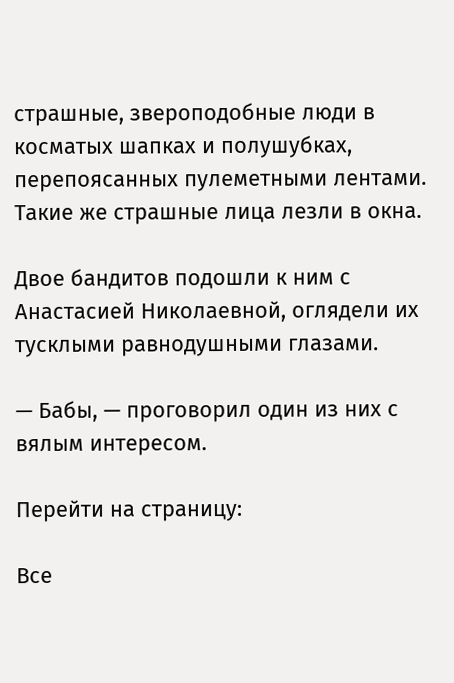страшные, звероподобные люди в косматых шапках и полушубках, перепоясанных пулеметными лентами. Такие же страшные лица лезли в окна.

Двое бандитов подошли к ним с Анастасией Николаевной, оглядели их тусклыми равнодушными глазами.

— Бабы, — проговорил один из них с вялым интересом.

Перейти на страницу:

Все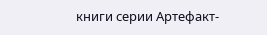книги серии Артефакт-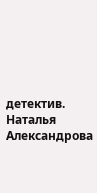детектив. Наталья Александрова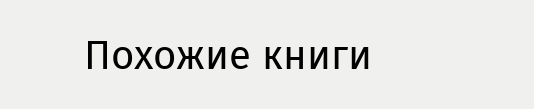Похожие книги